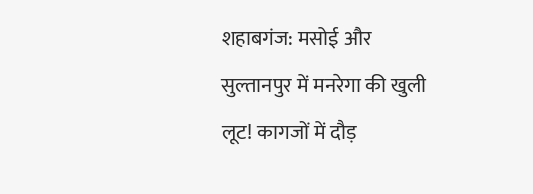शहाबगंज: मसोई और सुल्तानपुर में मनरेगा की खुली लूट! कागजों में दौड़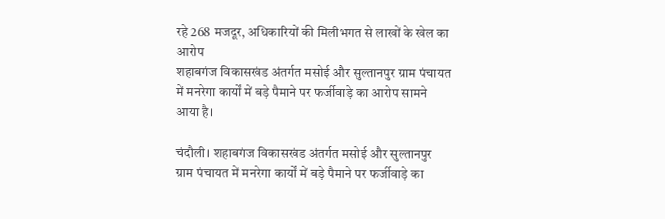रहे 268 मजदूर, अधिकारियों की मिलीभगत से लाखों के खेल का आरोप
शहाबगंज विकासखंड अंतर्गत मसोई और सुल्तानपुर ग्राम पंचायत में मनरेगा कार्यों में बड़े पैमाने पर फर्जीवाड़े का आरोप सामने आया है।

चंदौली। शहाबगंज विकासखंड अंतर्गत मसोई और सुल्तानपुर ग्राम पंचायत में मनरेगा कार्यों में बड़े पैमाने पर फर्जीवाड़े का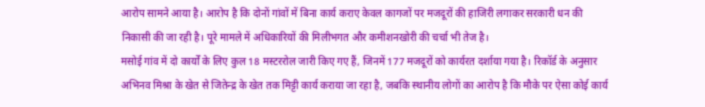आरोप सामने आया है। आरोप है कि दोनों गांवों में बिना कार्य कराए केवल कागजों पर मजदूरों की हाजिरी लगाकर सरकारी धन की निकासी की जा रही है। पूरे मामले में अधिकारियों की मिलीभगत और कमीशनखोरी की चर्चा भी तेज है।
मसोई गांव में दो कार्यों के लिए कुल 18 मस्टररोल जारी किए गए हैं, जिनमें 177 मजदूरों को कार्यरत दर्शाया गया है। रिकॉर्ड के अनुसार अभिनव मिश्रा के खेत से जितेन्द्र के खेत तक मिट्टी कार्य कराया जा रहा है, जबकि स्थानीय लोगों का आरोप है कि मौके पर ऐसा कोई कार्य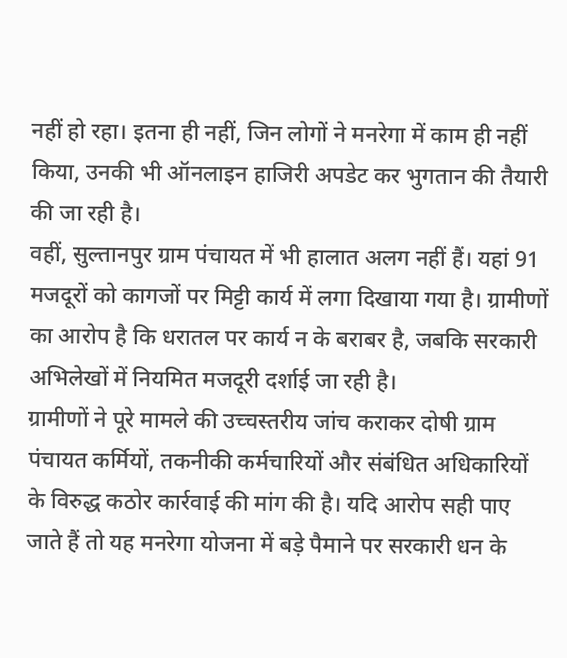नहीं हो रहा। इतना ही नहीं, जिन लोगों ने मनरेगा में काम ही नहीं किया, उनकी भी ऑनलाइन हाजिरी अपडेट कर भुगतान की तैयारी की जा रही है।
वहीं, सुल्तानपुर ग्राम पंचायत में भी हालात अलग नहीं हैं। यहां 91 मजदूरों को कागजों पर मिट्टी कार्य में लगा दिखाया गया है। ग्रामीणों का आरोप है कि धरातल पर कार्य न के बराबर है, जबकि सरकारी अभिलेखों में नियमित मजदूरी दर्शाई जा रही है।
ग्रामीणों ने पूरे मामले की उच्चस्तरीय जांच कराकर दोषी ग्राम पंचायत कर्मियों, तकनीकी कर्मचारियों और संबंधित अधिकारियों के विरुद्ध कठोर कार्रवाई की मांग की है। यदि आरोप सही पाए जाते हैं तो यह मनरेगा योजना में बड़े पैमाने पर सरकारी धन के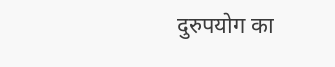दुरुपयोग का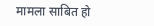मामला साबित हो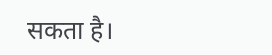सकता है।